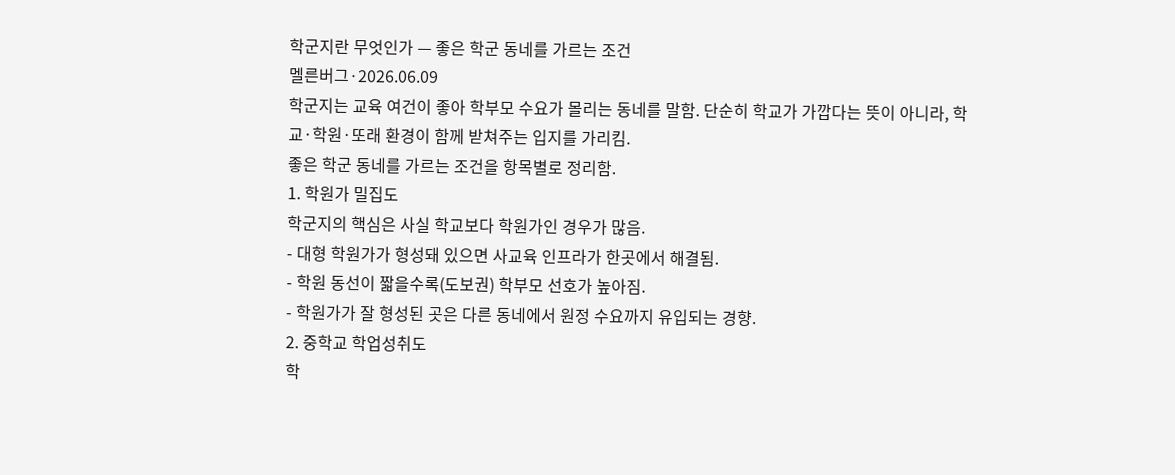학군지란 무엇인가 — 좋은 학군 동네를 가르는 조건
멜른버그·2026.06.09
학군지는 교육 여건이 좋아 학부모 수요가 몰리는 동네를 말함. 단순히 학교가 가깝다는 뜻이 아니라, 학교·학원·또래 환경이 함께 받쳐주는 입지를 가리킴.
좋은 학군 동네를 가르는 조건을 항목별로 정리함.
1. 학원가 밀집도
학군지의 핵심은 사실 학교보다 학원가인 경우가 많음.
- 대형 학원가가 형성돼 있으면 사교육 인프라가 한곳에서 해결됨.
- 학원 동선이 짧을수록(도보권) 학부모 선호가 높아짐.
- 학원가가 잘 형성된 곳은 다른 동네에서 원정 수요까지 유입되는 경향.
2. 중학교 학업성취도
학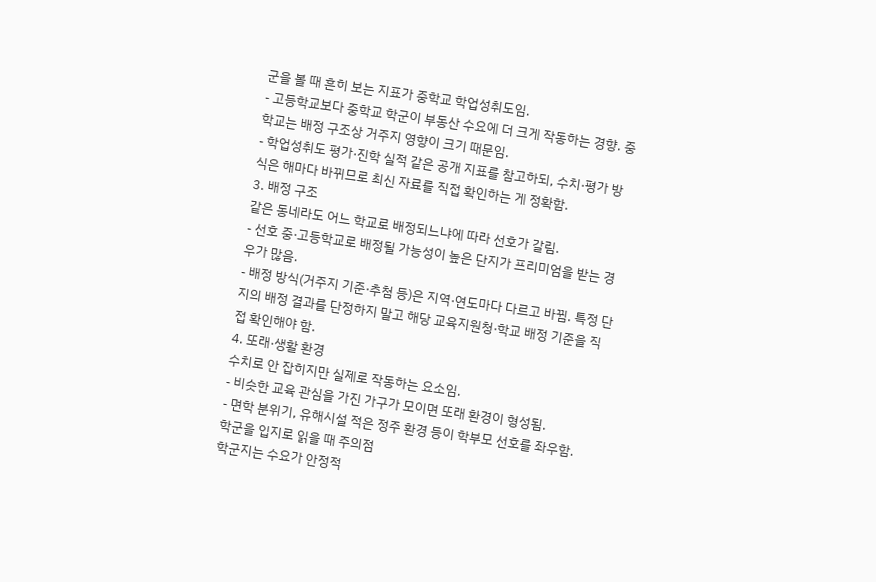군을 볼 때 흔히 보는 지표가 중학교 학업성취도임.
- 고등학교보다 중학교 학군이 부동산 수요에 더 크게 작동하는 경향. 중학교는 배정 구조상 거주지 영향이 크기 때문임.
- 학업성취도 평가·진학 실적 같은 공개 지표를 참고하되, 수치·평가 방식은 해마다 바뀌므로 최신 자료를 직접 확인하는 게 정확함.
3. 배정 구조
같은 동네라도 어느 학교로 배정되느냐에 따라 선호가 갈림.
- 선호 중·고등학교로 배정될 가능성이 높은 단지가 프리미엄을 받는 경우가 많음.
- 배정 방식(거주지 기준·추첨 등)은 지역·연도마다 다르고 바뀜. 특정 단지의 배정 결과를 단정하지 말고 해당 교육지원청·학교 배정 기준을 직접 확인해야 함.
4. 또래·생활 환경
수치로 안 잡히지만 실제로 작동하는 요소임.
- 비슷한 교육 관심을 가진 가구가 모이면 또래 환경이 형성됨.
- 면학 분위기, 유해시설 적은 정주 환경 등이 학부모 선호를 좌우함.
학군을 입지로 읽을 때 주의점
학군지는 수요가 안정적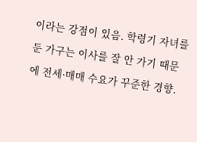이라는 강점이 있음. 학령기 자녀를 둔 가구는 이사를 잘 안 가기 때문에 전세·매매 수요가 꾸준한 경향.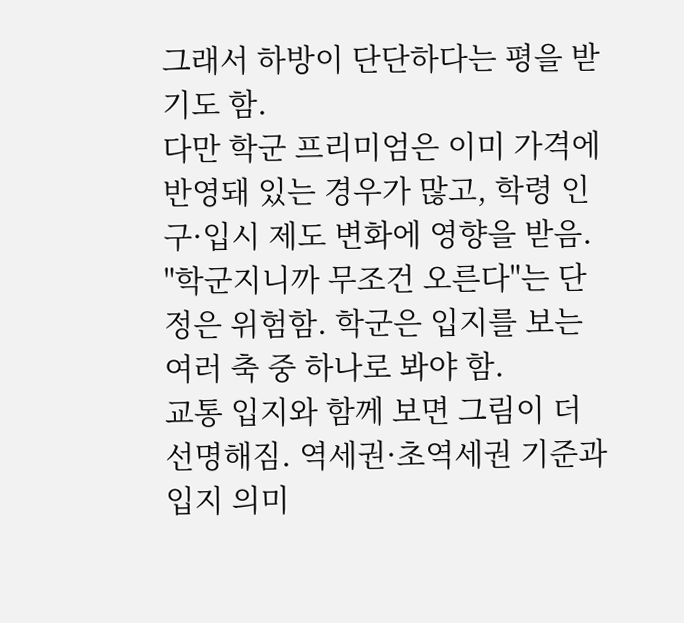그래서 하방이 단단하다는 평을 받기도 함.
다만 학군 프리미엄은 이미 가격에 반영돼 있는 경우가 많고, 학령 인구·입시 제도 변화에 영향을 받음. "학군지니까 무조건 오른다"는 단정은 위험함. 학군은 입지를 보는 여러 축 중 하나로 봐야 함.
교통 입지와 함께 보면 그림이 더 선명해짐. 역세권·초역세권 기준과 입지 의미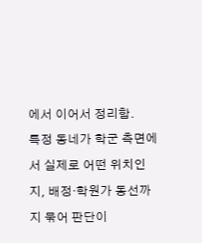에서 이어서 정리함.
특정 동네가 학군 측면에서 실제로 어떤 위치인지, 배정·학원가 동선까지 묶어 판단이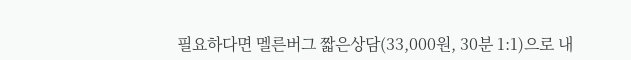필요하다면 멜른버그 짧은상담(33,000원, 30분 1:1)으로 내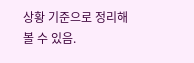상황 기준으로 정리해볼 수 있음.